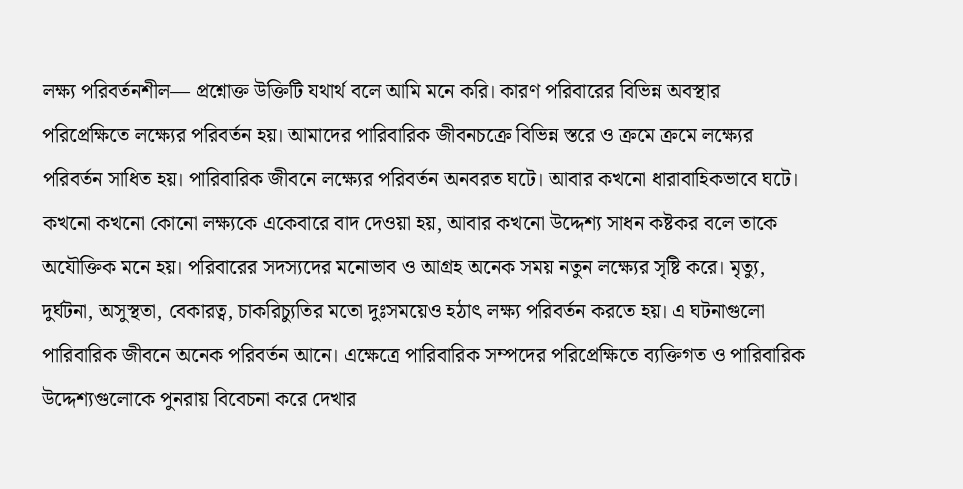লক্ষ্য পরিবর্তনশীল— প্রশ্নোক্ত উক্তিটি যথার্থ বলে আমি মনে করি। কারণ পরিবারের বিভিন্ন অবস্থার পরিপ্রেক্ষিতে লক্ষ্যের পরিবর্তন হয়। আমাদের পারিবারিক জীবনচক্রে বিভিন্ন স্তরে ও ক্রমে ক্রমে লক্ষ্যের পরিবর্তন সাধিত হয়। পারিবারিক জীবনে লক্ষ্যের পরিবর্তন অনবরত ঘটে। আবার কখনো ধারাবাহিকভাবে ঘটে। কখনো কখনো কোনো লক্ষ্যকে একেবারে বাদ দেওয়া হয়, আবার কখনো উদ্দেশ্য সাধন কষ্টকর বলে তাকে অযৌক্তিক মনে হয়। পরিবারের সদস্যদের মনোভাব ও আগ্রহ অনেক সময় নতুন লক্ষ্যের সৃষ্টি করে। মৃত্যু, দুর্ঘটনা, অসুস্থতা, বেকারত্ব, চাকরিচ্যুতির মতো দুঃসময়েও হঠাৎ লক্ষ্য পরিবর্তন করতে হয়। এ ঘটনাগুলো পারিবারিক জীবনে অনেক পরিবর্তন আনে। এক্ষেত্রে পারিবারিক সম্পদের পরিপ্রেক্ষিতে ব্যক্তিগত ও পারিবারিক উদ্দেশ্যগুলোকে পুনরায় বিবেচনা করে দেখার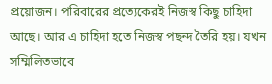প্রয়োজন। পরিবারের প্রত্যেকেরই নিজস্ব কিছু চাহিদা আছে। আর এ চাহিদা হতে নিজস্ব পছন্দ তৈরি হয়। যখন সম্মিলিতভাবে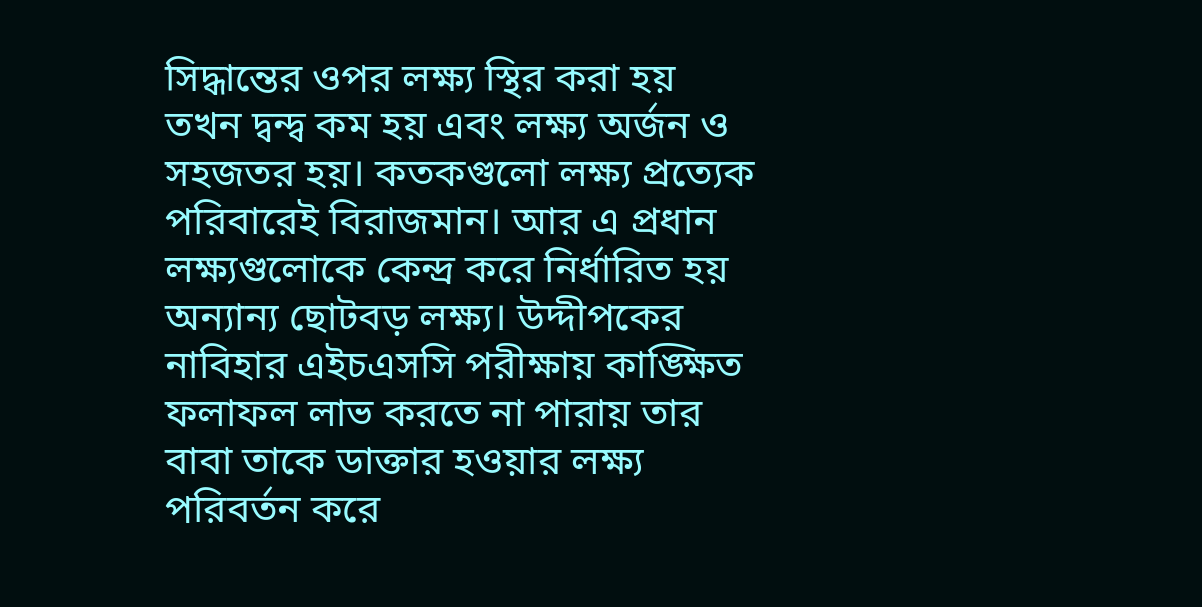সিদ্ধান্তের ওপর লক্ষ্য স্থির করা হয় তখন দ্বন্দ্ব কম হয় এবং লক্ষ্য অর্জন ও সহজতর হয়। কতকগুলো লক্ষ্য প্রত্যেক পরিবারেই বিরাজমান। আর এ প্রধান লক্ষ্যগুলোকে কেন্দ্র করে নির্ধারিত হয় অন্যান্য ছোটবড় লক্ষ্য। উদ্দীপকের নাবিহার এইচএসসি পরীক্ষায় কাঙ্ক্ষিত ফলাফল লাভ করতে না পারায় তার বাবা তাকে ডাক্তার হওয়ার লক্ষ্য পরিবর্তন করে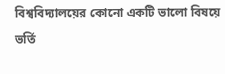বিশ্ববিদ্যালয়ের কোনো একটি ভালো বিষয়ে ভর্তি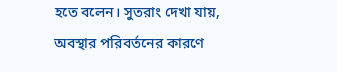হতে বলেন। সুতরাং দেখা যায়, অবস্থার পরিবর্তনের কারণে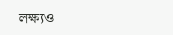লক্ষ্যও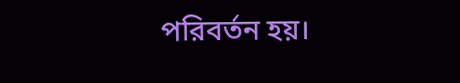পরিবর্তন হয়।